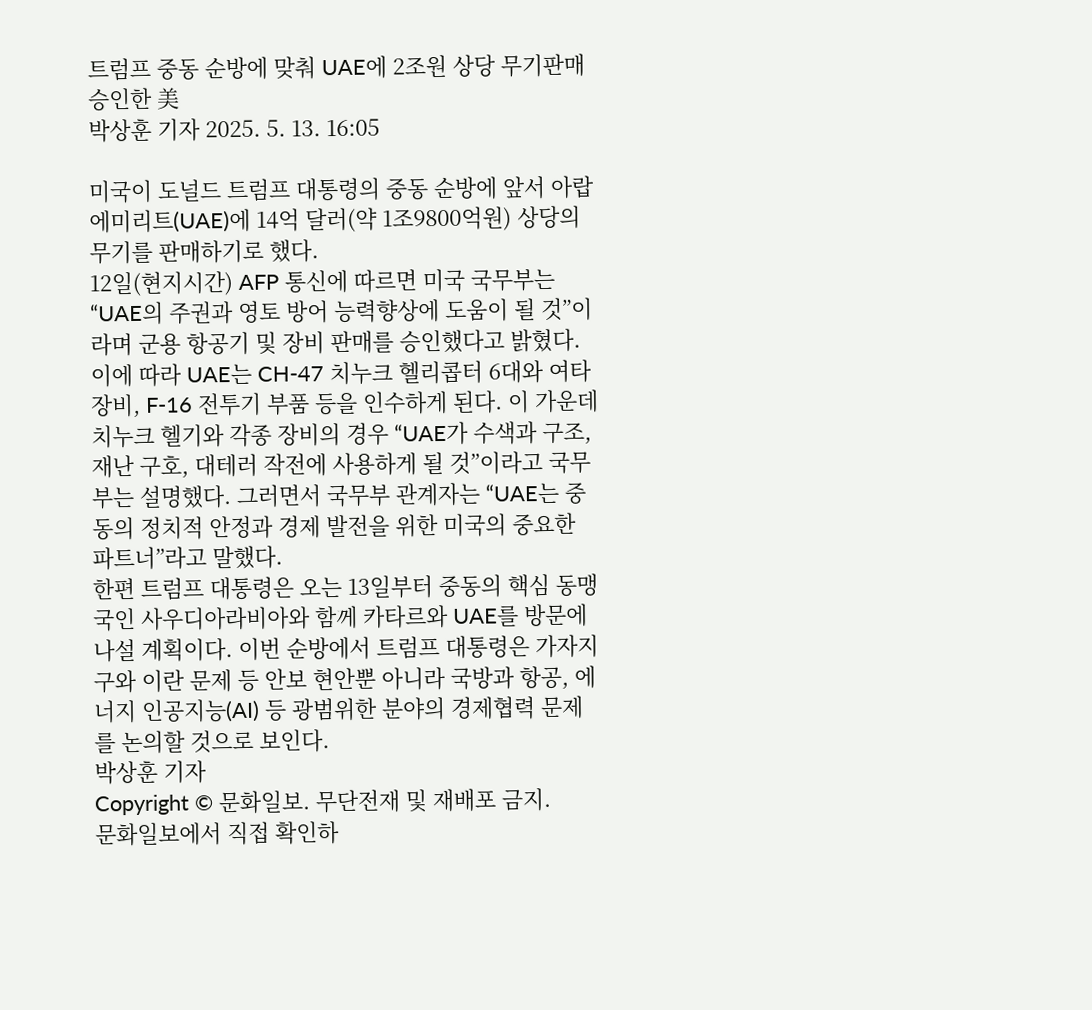트럼프 중동 순방에 맞춰 UAE에 2조원 상당 무기판매 승인한 美
박상훈 기자 2025. 5. 13. 16:05

미국이 도널드 트럼프 대통령의 중동 순방에 앞서 아랍에미리트(UAE)에 14억 달러(약 1조9800억원) 상당의 무기를 판매하기로 했다.
12일(현지시간) AFP 통신에 따르면 미국 국무부는 “UAE의 주권과 영토 방어 능력향상에 도움이 될 것”이라며 군용 항공기 및 장비 판매를 승인했다고 밝혔다. 이에 따라 UAE는 CH-47 치누크 헬리콥터 6대와 여타 장비, F-16 전투기 부품 등을 인수하게 된다. 이 가운데 치누크 헬기와 각종 장비의 경우 “UAE가 수색과 구조, 재난 구호, 대테러 작전에 사용하게 될 것”이라고 국무부는 설명했다. 그러면서 국무부 관계자는 “UAE는 중동의 정치적 안정과 경제 발전을 위한 미국의 중요한 파트너”라고 말했다.
한편 트럼프 대통령은 오는 13일부터 중동의 핵심 동맹국인 사우디아라비아와 함께 카타르와 UAE를 방문에 나설 계획이다. 이번 순방에서 트럼프 대통령은 가자지구와 이란 문제 등 안보 현안뿐 아니라 국방과 항공, 에너지 인공지능(AI) 등 광범위한 분야의 경제협력 문제를 논의할 것으로 보인다.
박상훈 기자
Copyright © 문화일보. 무단전재 및 재배포 금지.
문화일보에서 직접 확인하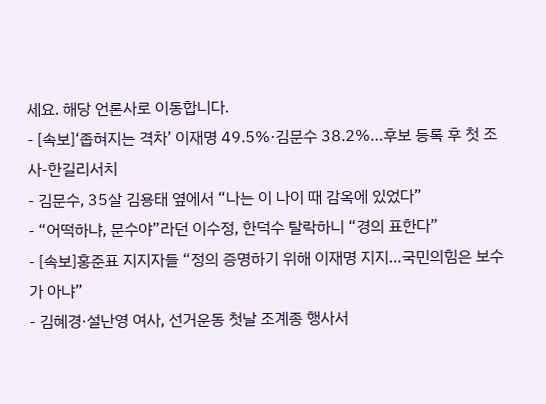세요. 해당 언론사로 이동합니다.
- [속보]‘좁혀지는 격차’ 이재명 49.5%·김문수 38.2%…후보 등록 후 첫 조사-한길리서치
- 김문수, 35살 김용태 옆에서 “나는 이 나이 때 감옥에 있었다”
- “어떡하냐, 문수야”라던 이수정, 한덕수 탈락하니 “경의 표한다”
- [속보]홍준표 지지자들 “정의 증명하기 위해 이재명 지지…국민의힘은 보수가 아냐”
- 김혜경·설난영 여사, 선거운동 첫날 조계종 행사서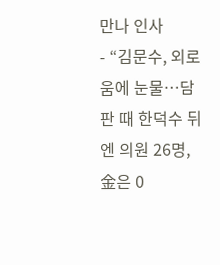만나 인사
- “김문수, 외로움에 눈물…담판 때 한덕수 뒤엔 의원 26명, 金은 0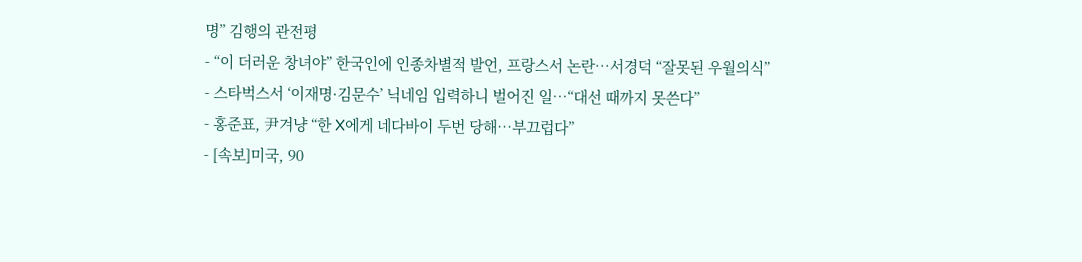명” 김행의 관전평
- “이 더러운 창녀야” 한국인에 인종차별적 발언, 프랑스서 논란…서경덕 “잘못된 우월의식”
- 스타벅스서 ‘이재명·김문수’ 닉네임 입력하니 벌어진 일…“대선 때까지 못쓴다”
- 홍준표, 尹겨냥 “한 X에게 네다바이 두번 당해…부끄럽다”
- [속보]미국, 90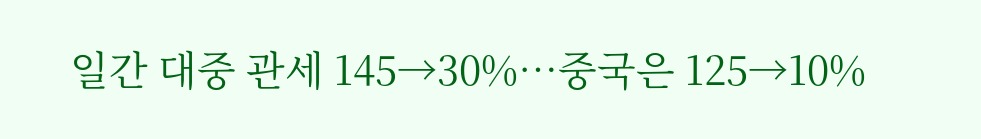일간 대중 관세 145→30%…중국은 125→10%